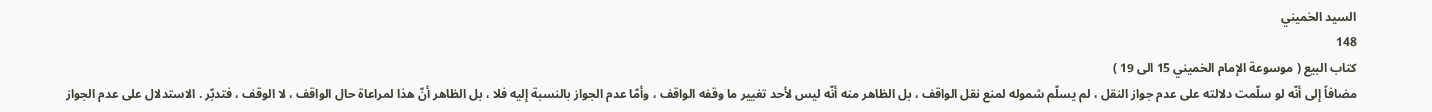السيد الخميني
148
كتاب البيع ( موسوعة الإمام الخميني 15 الى 19 )
مضافاً إلى أنّه لو سلّمت دلالته على عدم جواز النقل ، لم يسلّم شموله لمنع نقل الواقف ، بل الظاهر منه أنّه ليس لأحد تغيير ما وقفه الواقف ، وأمّا عدم الجواز بالنسبة إليه فلا ، بل الظاهر أنّ هذا لمراعاة حال الواقف ، لا الوقف ، فتدبّر . الاستدلال على عدم الجواز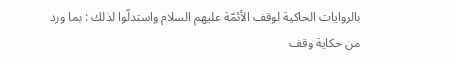بالروايات الحاكية لوقف الأئمّة عليهم السلام واستدلّوا لذلك : بما ورد من حكاية وقف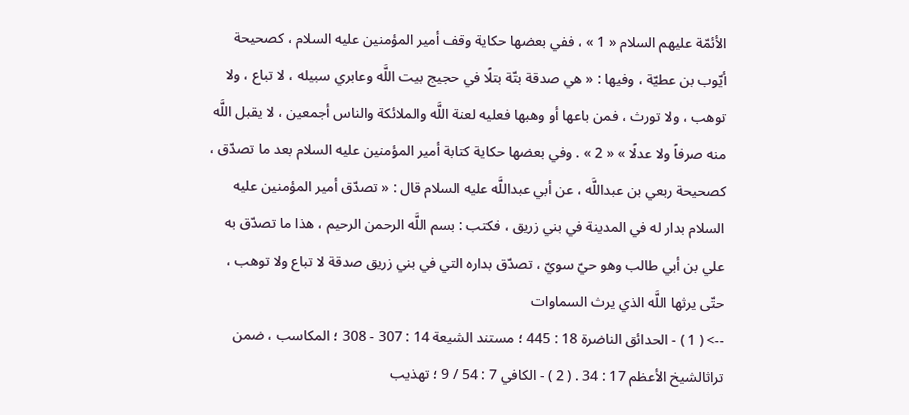الأئمّة عليهم السلام « 1 » ، ففي بعضها حكاية وقف أمير المؤمنين عليه السلام ، كصحيحة أيّوب بن عطيّة ، وفيها : « هي صدقة بتّة بتلًا في حجيج بيت اللَّه وعابري سبيله ، لا تباع ، ولا توهب ، ولا تورث ، فمن باعها أو وهبها فعليه لعنة اللَّه والملائكة والناس أجمعين ، لا يقبل اللَّه منه صرفاً ولا عدلًا » « 2 » . وفي بعضها حكاية كتابة أمير المؤمنين عليه السلام بعد ما تصدّق ، كصحيحة ربعي بن عبداللَّه ، عن أبي عبداللَّه عليه السلام قال : « تصدّق أمير المؤمنين عليه السلام بدار له في المدينة في بني زريق ، فكتب : بسم اللَّه الرحمن الرحيم ، هذا ما تصدّق به علي بن أبي طالب وهو حيّ سويّ ، تصدّق بداره التي في بني زريق صدقة لا تباع ولا توهب ، حتّى يرثها اللَّه الذي يرث السماوات
--> ( 1 ) - الحدائق الناضرة 18 : 445 ؛ مستند الشيعة 14 : 307 - 308 ؛ المكاسب ، ضمن تراثالشيخ الأعظم 17 : 34 . ( 2 ) - الكافي 7 : 54 / 9 ؛ تهذيب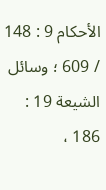الأحكام 9 : 148 / 609 ؛ وسائل الشيعة 19 : 186 ،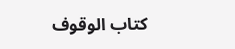كتاب الوقوف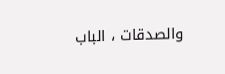والصدقات ، الباب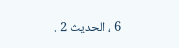6 ، الحديث 2 .